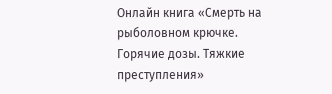Онлайн книга «Смерть на рыболовном крючке. Горячие дозы. Тяжкие преступления»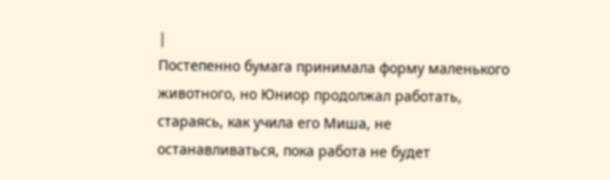|
Постепенно бумага принимала форму маленького животного, но Юниор продолжал работать, стараясь, как учила его Миша, не останавливаться, пока работа не будет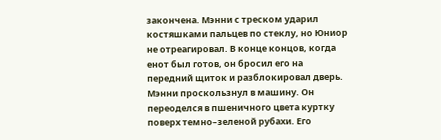закончена. Мэнни с треском ударил костяшками пальцев по стеклу, но Юниор не отреагировал. В конце концов, когда енот был готов, он бросил его на передний щиток и разблокировал дверь. Мэнни проскользнул в машину. Он переоделся в пшеничного цвета куртку поверх темно–зеленой рубахи. Его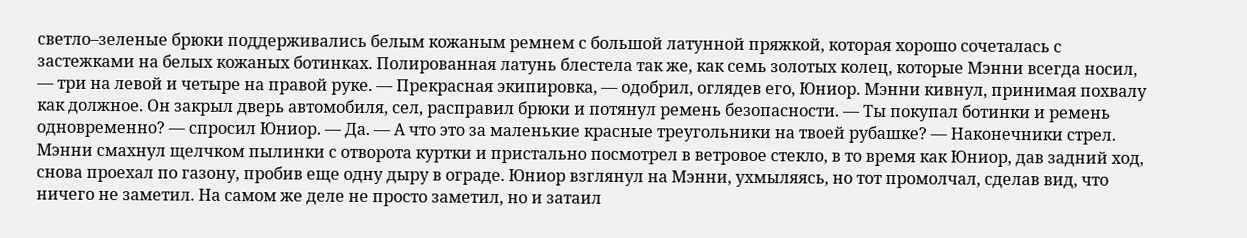светло–зеленые брюки поддерживались белым кожаным ремнем с большой латунной пряжкой, которая хорошо сочеталась с застежками на белых кожаных ботинках. Полированная латунь блестела так же, как семь золотых колец, которые Мэнни всегда носил, — три на левой и четыре на правой руке. — Прекрасная экипировка, — одобрил, оглядев его, Юниор. Мэнни кивнул, принимая похвалу как должное. Он закрыл дверь автомобиля, сел, расправил брюки и потянул ремень безопасности. — Ты покупал ботинки и ремень одновременно? — спросил Юниор. — Да. — А что это за маленькие красные треугольники на твоей рубашке? — Наконечники стрел. Мэнни смахнул щелчком пылинки с отворота куртки и пристально посмотрел в ветровое стекло, в то время как Юниор, дав задний ход, снова проехал по газону, пробив еще одну дыру в ограде. Юниор взглянул на Мэнни, ухмыляясь, но тот промолчал, сделав вид, что ничего не заметил. На самом же деле не просто заметил, но и затаил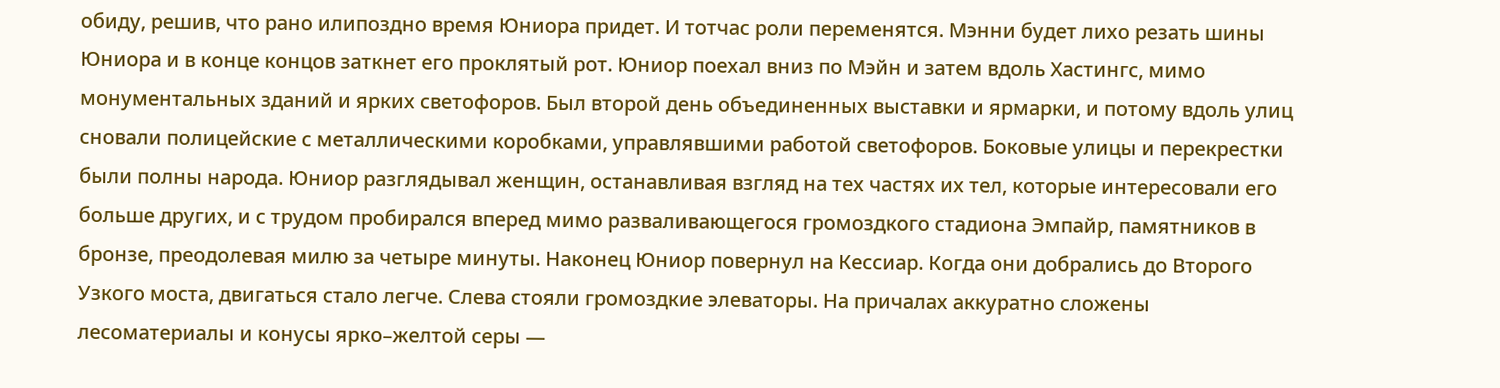обиду, решив, что рано илипоздно время Юниора придет. И тотчас роли переменятся. Мэнни будет лихо резать шины Юниора и в конце концов заткнет его проклятый рот. Юниор поехал вниз по Мэйн и затем вдоль Хастингс, мимо монументальных зданий и ярких светофоров. Был второй день объединенных выставки и ярмарки, и потому вдоль улиц сновали полицейские с металлическими коробками, управлявшими работой светофоров. Боковые улицы и перекрестки были полны народа. Юниор разглядывал женщин, останавливая взгляд на тех частях их тел, которые интересовали его больше других, и с трудом пробирался вперед мимо разваливающегося громоздкого стадиона Эмпайр, памятников в бронзе, преодолевая милю за четыре минуты. Наконец Юниор повернул на Кессиар. Когда они добрались до Второго Узкого моста, двигаться стало легче. Слева стояли громоздкие элеваторы. На причалах аккуратно сложены лесоматериалы и конусы ярко–желтой серы —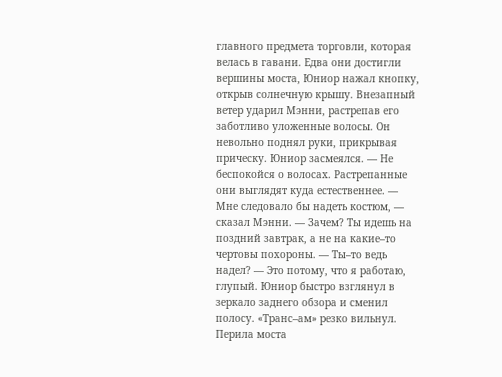главного предмета торговли, которая велась в гавани. Едва они достигли вершины моста, Юниор нажал кнопку, открыв солнечную крышу. Внезапный ветер ударил Мэнни, растрепав его заботливо уложенные волосы. Он невольно поднял руки, прикрывая прическу. Юниор засмеялся. — Не беспокойся о волосах. Растрепанные они выглядят куда естественнее. — Мне следовало бы надеть костюм, — сказал Мэнни. — Зачем? Ты идешь на поздний завтрак, а не на какие–то чертовы похороны. — Ты–то ведь надел? — Это потому, что я работаю, глупый. Юниор быстро взглянул в зеркало заднего обзора и сменил полосу. «Транс–ам» резко вильнул. Перила моста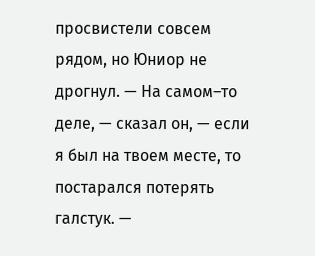просвистели совсем рядом, но Юниор не дрогнул. — На самом–то деле, — сказал он, — если я был на твоем месте, то постарался потерять галстук. —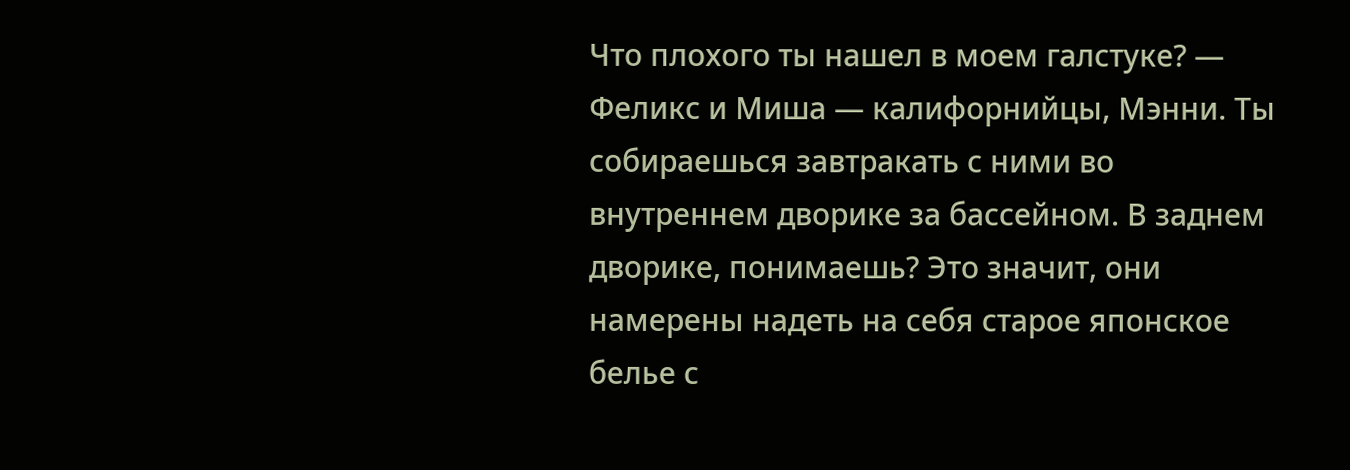Что плохого ты нашел в моем галстуке? — Феликс и Миша — калифорнийцы, Мэнни. Ты собираешься завтракать с ними во внутреннем дворике за бассейном. В заднем дворике, понимаешь? Это значит, они намерены надеть на себя старое японское белье с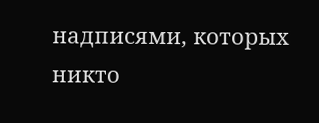надписями, которых никто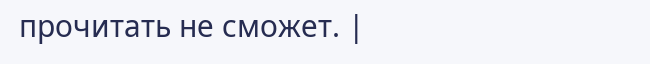прочитать не сможет. |